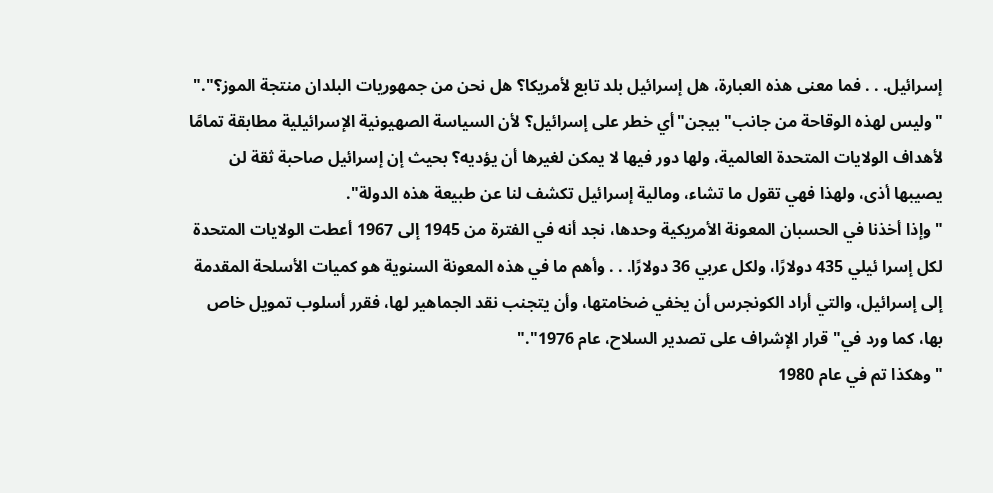إسرائيل. . . فما معنى هذه العبارة، هل إسرائيل بلد تابع لأمريكا؟ هل نحن من جمهوريات البلدان منتجة الموز؟"."
"وليس لهذه الوقاحة من جانب"بيجن"أي خطر على إسرائيل؟ لأن السياسة الصهيونية الإسرائيلية مطابقة تمامًا لأهداف الولايات المتحدة العالمية، ولها دور فيها لا يمكن لغيرها أن يؤديه؟ بحيث إن إسرائيل صاحبة ثقة لن يصيبها أذى، ولهذا فهي تقول ما تشاء، ومالية إسرائيل تكشف لنا عن طبيعة هذه الدولة".
"وإذا أخذنا في الحسبان المعونة الأمريكية وحدها، نجد أنه في الفترة من 1945 إلى 1967 أعطت الولايات المتحدة لكل إسرا ئيلي 435 دولارًا، ولكل عربي 36 دولارًا. . . وأهم ما في هذه المعونة السنوية هو كميات الأسلحة المقدمة إلى إسرائيل، والتي أراد الكونجرس أن يخفي ضخامتها، وأن يتجنب نقد الجماهير لها، فقرر أسلوب تمويل خاص بها، كما ورد في"قرار الإشراف على تصدير السلاح، عام 1976"."
"وهكذا تم في عام 1980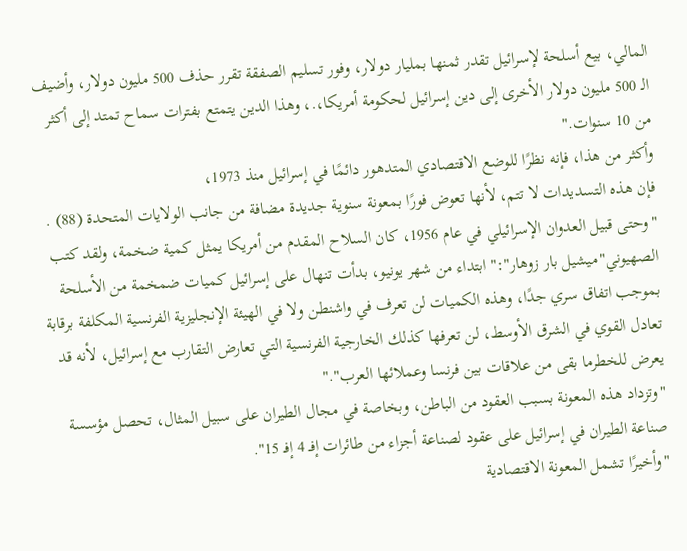المالي، بيع أسلحة لإسرائيل تقدر ثمنها بمليار دولار، وفور تسليم الصفقة تقرر حذف 500 مليون دولار، وأضيف الـ 500 مليون دولار الأخرى إلى دين إسرائيل لحكومة أمريكا،.، وهذا الدين يتمتع بفترات سماح تمتد إلى أكثر من 10 سنوات."
وأكثر من هذا، فإنه نظرًا للوضع الاقتصادي المتدهور دائمًا في إسرائيل منذ 1973،
فإن هذه التسديدات لا تتم، لأنها تعوض فورًا بمعونة سنوية جديدة مضافة من جانب الولايات المتحدة (88) .
"وحتى قبيل العدوان الإسرائيلي في عام 1956، كان السلاح المقدم من أمريكا يمثل كمية ضخمة، ولقد كتب الصهيوني"ميشيل بار زوهار":"ابتداء من شهر يونيو، بدأت تنهال على إسرائيل كميات ضمخمة من الأسلحة بموجب اتفاق سري جدًا، وهذه الكميات لن تعرف في واشنطن ولا في الهيئة الإنجليزية الفرنسية المكلفة برقابة تعادل القوي في الشرق الأوسط، لن تعرفها كذلك الخارجية الفرنسية التي تعارض التقارب مع إسرائيل، لأنه قد يعرض للخطرما بقى من علاقات بين فرنسا وعملائها العرب"."
"وتزداد هذه المعونة بسبب العقود من الباطن، وبخاصة في مجال الطيران على سبيل المثال، تحصل مؤسسة صناعة الطيران في إسرائيل على عقود لصناعة أجزاء من طائرات إفـ 4 إفـ 15".
"وأخيرًا تشمل المعونة الاقتصادية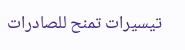تيسيرات تمنح للصادرات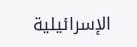الإسرائيلية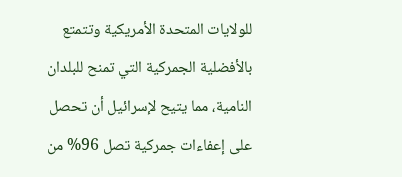للولايات المتحدة الأمريكية وتتمتع بالأفضلية الجمركية التي تمنح للبلدان النامية، مما يتيح لإسرائيل أن تحصل على إعفاءات جمركية تصل 96% من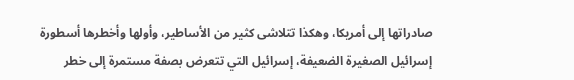صادراتها إلى أمريكا، وهكذا تتلاشى كثير من الأساطير، وأولها وأخطرها أسطورة إسرائيل الصغيرة الضعيفة، إسرائيل التي تتعرض بصفة مستمرة إلى خطر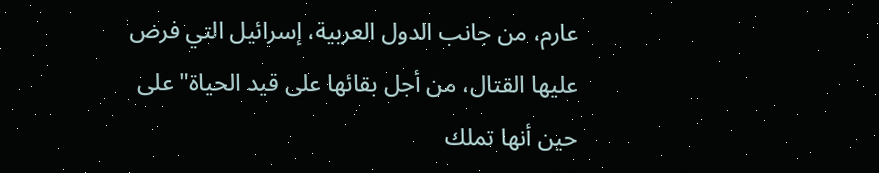عارم، من جانب الدول العربية، إسرائيل التي فرض عليها القتال، من أجل بقائها على قيد الحياة"على حين أنها تملك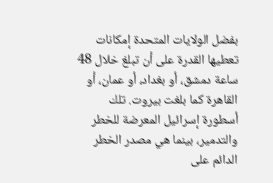بفضل الولايات المتحدة إمكانات تعطيها القدرة على أن تبلغ خلال 48 ساعة دمشق، أو بغداد، أو عمان، أو القاهرة كما بلغت بيروت. تلك أسطورة إسرائيل المعرضة للخطر والتدمير، بينما هي مصدر الخطر الدائم على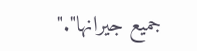جميع جيرانها"."